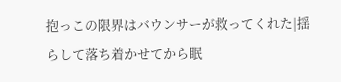抱っこの限界はバウンサーが救ってくれた|揺らして落ち着かせてから眠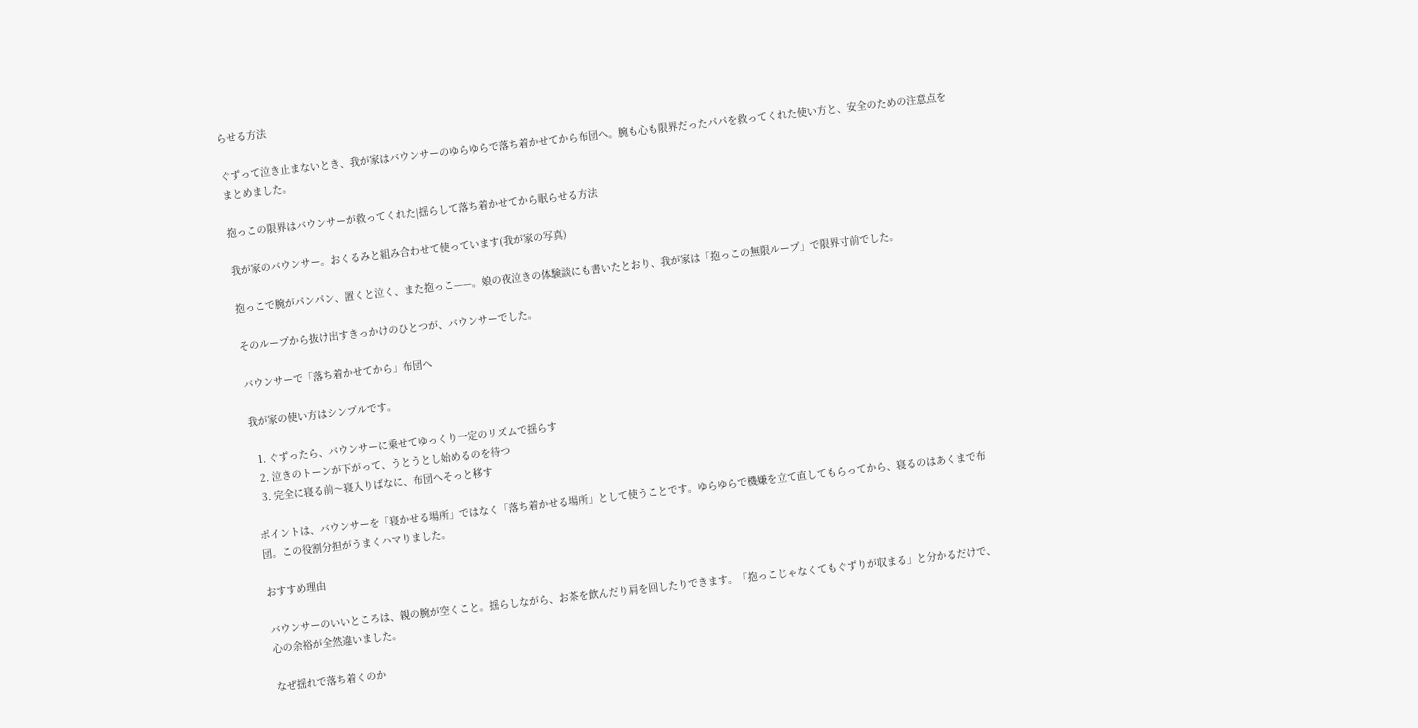らせる方法

ぐずって泣き止まないとき、我が家はバウンサーのゆらゆらで落ち着かせてから布団へ。腕も心も限界だったパパを救ってくれた使い方と、安全のための注意点をまとめました。

抱っこの限界はバウンサーが救ってくれた|揺らして落ち着かせてから眠らせる方法

我が家のバウンサー。おくるみと組み合わせて使っています(我が家の写真)

抱っこで腕がパンパン、置くと泣く、また抱っこ——。娘の夜泣きの体験談にも書いたとおり、我が家は「抱っこの無限ループ」で限界寸前でした。

そのループから抜け出すきっかけのひとつが、バウンサーでした。

バウンサーで「落ち着かせてから」布団へ

我が家の使い方はシンプルです。

  1. ぐずったら、バウンサーに乗せてゆっくり一定のリズムで揺らす
  2. 泣きのトーンが下がって、うとうとし始めるのを待つ
  3. 完全に寝る前〜寝入りばなに、布団へそっと移す

ポイントは、バウンサーを「寝かせる場所」ではなく「落ち着かせる場所」として使うことです。ゆらゆらで機嫌を立て直してもらってから、寝るのはあくまで布団。この役割分担がうまくハマりました。

おすすめ理由

バウンサーのいいところは、親の腕が空くこと。揺らしながら、お茶を飲んだり肩を回したりできます。「抱っこじゃなくてもぐずりが収まる」と分かるだけで、心の余裕が全然違いました。

なぜ揺れで落ち着くのか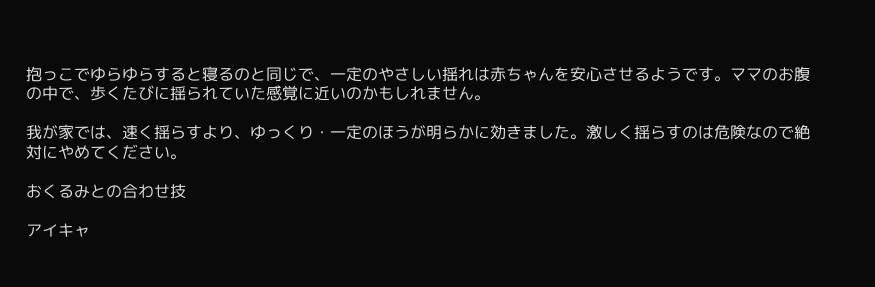抱っこでゆらゆらすると寝るのと同じで、一定のやさしい揺れは赤ちゃんを安心させるようです。ママのお腹の中で、歩くたびに揺られていた感覚に近いのかもしれません。

我が家では、速く揺らすより、ゆっくり・一定のほうが明らかに効きました。激しく揺らすのは危険なので絶対にやめてください。

おくるみとの合わせ技

アイキャ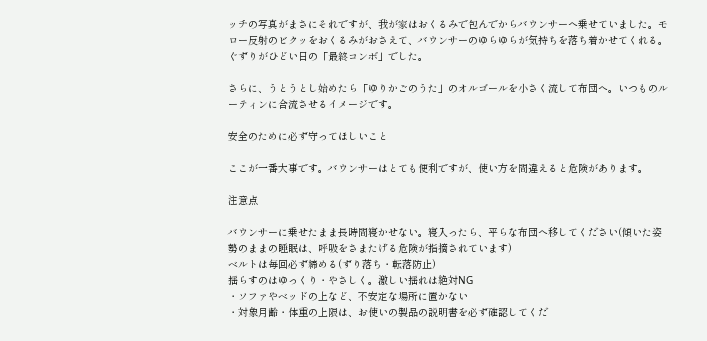ッチの写真がまさにそれですが、我が家はおくるみで包んでからバウンサーへ乗せていました。モロー反射のビクッをおくるみがおさえて、バウンサーのゆらゆらが気持ちを落ち着かせてくれる。ぐずりがひどい日の「最終コンボ」でした。

さらに、うとうとし始めたら「ゆりかごのうた」のオルゴールを小さく流して布団へ。いつものルーティンに合流させるイメージです。

安全のために必ず守ってほしいこと

ここが一番大事です。バウンサーはとても便利ですが、使い方を間違えると危険があります。

注意点

バウンサーに乗せたまま長時間寝かせない。寝入ったら、平らな布団へ移してください(傾いた姿勢のままの睡眠は、呼吸をさまたげる危険が指摘されています)
ベルトは毎回必ず締める(ずり落ち・転落防止)
揺らすのはゆっくり・やさしく。激しい揺れは絶対NG
・ソファやベッドの上など、不安定な場所に置かない
・対象月齢・体重の上限は、お使いの製品の説明書を必ず確認してくだ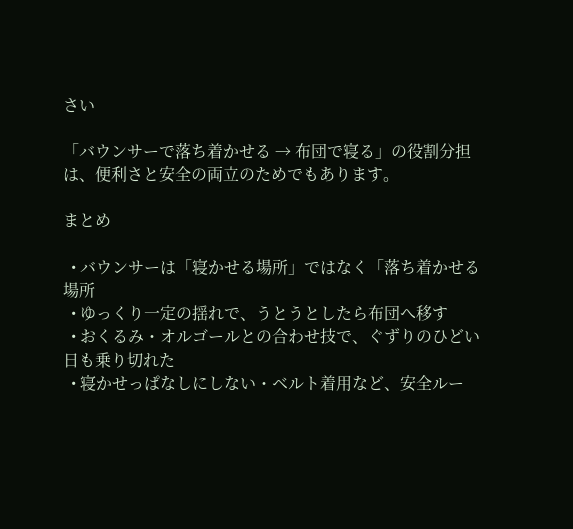さい

「バウンサーで落ち着かせる → 布団で寝る」の役割分担は、便利さと安全の両立のためでもあります。

まとめ

  • バウンサーは「寝かせる場所」ではなく「落ち着かせる場所
  • ゆっくり一定の揺れで、うとうとしたら布団へ移す
  • おくるみ・オルゴールとの合わせ技で、ぐずりのひどい日も乗り切れた
  • 寝かせっぱなしにしない・ベルト着用など、安全ルー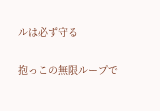ルは必ず守る

抱っこの無限ループで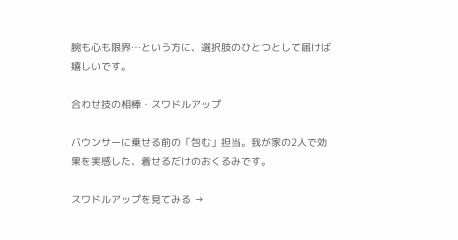腕も心も限界…という方に、選択肢のひとつとして届けば嬉しいです。

合わせ技の相棒・スワドルアップ

バウンサーに乗せる前の「包む」担当。我が家の2人で効果を実感した、着せるだけのおくるみです。

スワドルアップを見てみる →